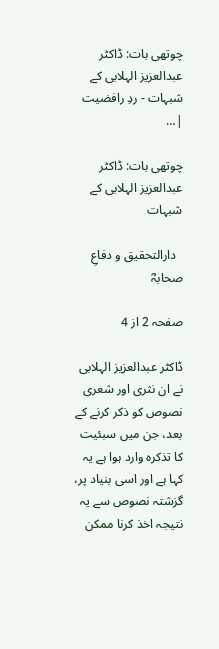چوتھی بات: ڈاکٹر عبدالعزیز الہلابی کے شبہات - ردِ رافضیت |…

چوتھی بات: ڈاکٹر عبدالعزیز الہلابی کے شبہات

  دارالتحقیق و دفاعِ صحابہؓ

صفحہ 2 از 4

ڈاکٹر عبدالعزیز الہلابی نے ان نثری اور شعری نصوص کو ذکر کرنے کے بعد، جن میں سبئیت کا تذکرہ وارد ہوا ہے یہ کہا ہے اور اسی بنیاد پر، گزشتہ نصوص سے یہ نتیجہ اخذ کرنا ممکن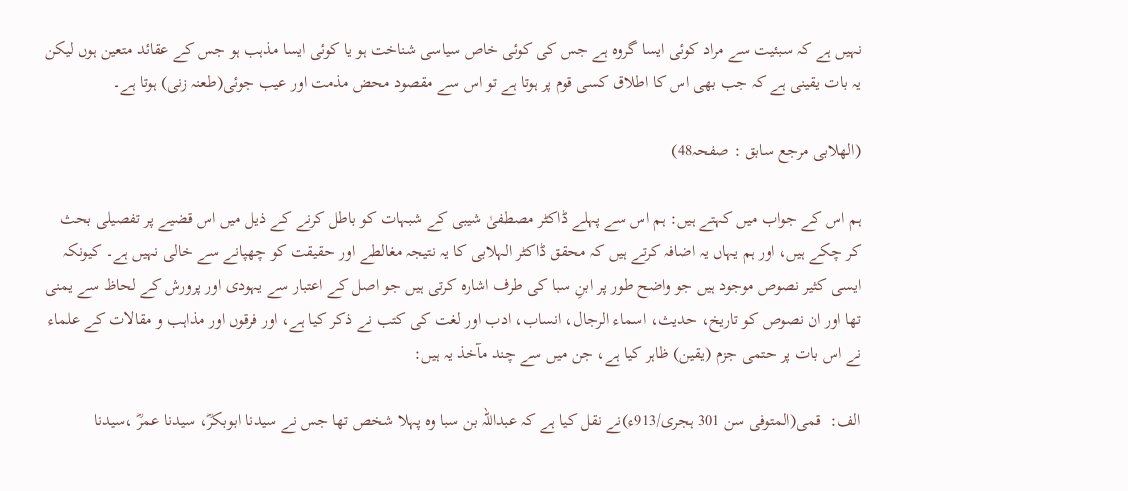نہیں ہے کہ سبئیت سے مراد کوئی ایسا گروہ ہے جس کی کوئی خاص سیاسی شناخت ہو یا کوئی ایسا مذہب ہو جس کے عقائد متعین ہوں لیکن یہ بات یقینی ہے کہ جب بھی اس کا اطلاق کسی قوم پر ہوتا ہے تو اس سے مقصود محض مذمت اور عیب جوئی(طعنہ زنی) ہوتا ہے۔

(الهلابی مرجع سابق : صفحہ48)

ہم اس کے جواب میں کہتے ہیں: ہم اس سے پہلے ڈاکٹر مصطفیٰ شیبی کے شبہات کو باطل کرنے کے ذیل میں اس قضیے پر تفصیلی بحث کر چکے ہیں، اور ہم یہاں یہ اضافہ کرتے ہیں کہ محقق ڈاکٹر الہلابی کا یہ نتیجہ مغالطے اور حقیقت کو چھپانے سے خالی نہیں ہے۔ کیونکہ ایسی کثیر نصوص موجود ہیں جو واضح طور پر ابنِ سبا کی طرف اشارہ کرتی ہیں جو اصل کے اعتبار سے یہودی اور پرورش کے لحاظ سے یمنی تھا اور ان نصوص کو تاریخ، حدیث، اسماء الرجال، انساب، ادب اور لغت کی کتب نے ذکر کیا ہے، اور فرقوں اور مذاہب و مقالات کے علماء نے اس بات پر حتمی جزم (یقین) ظاہر کیا ہے، جن میں سے چند مآخذ یہ ہیں:

الف:  قمی(المتوفى سن 301 ہجری/913ء)نے نقل کیا ہے کہ عبداللہ بن سبا وہ پہلا شخص تھا جس نے سیدنا ابوبکرؓ، سیدنا عمرؓ ،سیدنا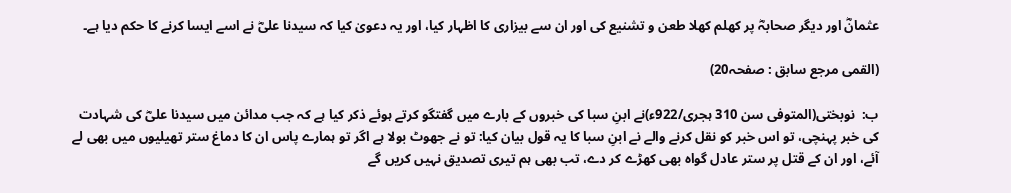عثمانؓ اور دیگر صحابہؓ پر کھلم کھلا طعن و تشنیع کی اور ان سے بیزاری کا اظہار کیا، اور یہ دعویٰ کیا کہ سیدنا علیؓ نے اسے ایسا کرنے کا حکم دیا ہے۔

(القمی مرجع سابق : صفحہ20)

ب:  نوبختی(المتوفى سن 310 ہجری/922ء)نے ابنِ سبا کی خبروں کے بارے میں گفتگو کرتے ہوئے ذکر کیا ہے کہ جب مدائن میں سیدنا علیؓ کی شہادت کی خبر پہنچی، تو اس خبر کو نقل کرنے والے نے ابنِ سبا کا یہ قول بیان کیا: تو نے جھوٹ بولا ہے اگر تو ہمارے پاس ان کا دماغ ستر تھیلیوں میں بھی لے آئے، اور ان کے قتل پر ستر عادل گواہ بھی کھڑے کر دے، تب بھی ہم تیری تصدیق نہیں کریں گے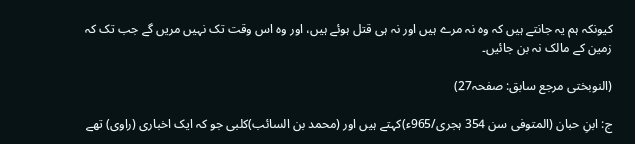کیونکہ ہم یہ جانتے ہیں کہ وہ نہ مرے ہیں اور نہ ہی قتل ہوئے ہیں، اور وہ اس وقت تک نہیں مریں گے جب تک کہ زمین کے مالک نہ بن جائیں۔

(النوبختی مرجع سابق: صفحہ27)

ج: ابنِ حبان (المتوفى سن 354 ہجری/965ء)کہتے ہیں اور (محمد بن السائب)کلبی جو کہ ایک اخباری (راوی) تھے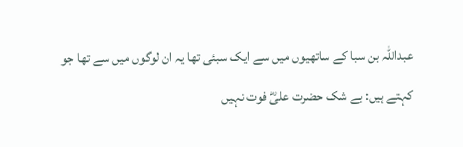عبداللہ بن سبا کے ساتھیوں میں سے ایک سبئی تھا یہ ان لوگوں میں سے تھا جو کہتے ہیں: بے شک حضرت علیؓ فوت نہیں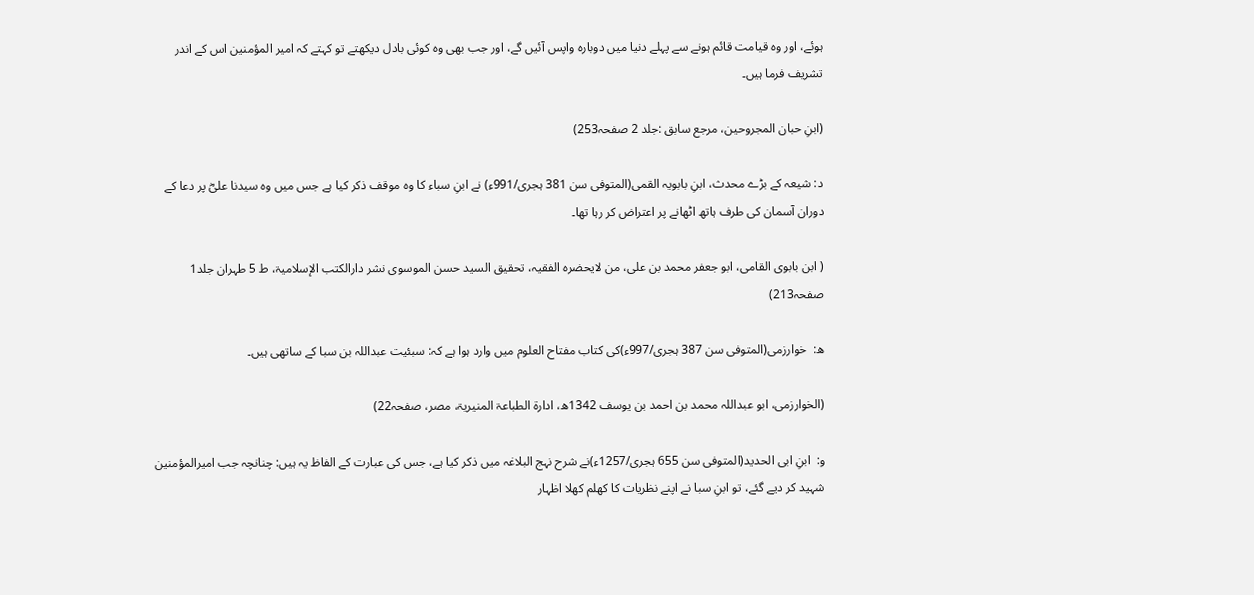ہوئے، اور وہ قیامت قائم ہونے سے پہلے دنیا میں دوبارہ واپس آئیں گے، اور جب بھی وہ کوئی بادل دیکھتے تو کہتے کہ امیر المؤمنین اس کے اندر تشریف فرما ہیں۔

(ابنِ حبان المجروحين، مرجع سابق :جلد 2 صفحہ253)

د: شیعہ کے بڑے محدث، ابنِ بابویہ القمی(المتوفى سن 381 ہجری/991ء) نے ابنِ سباء کا وہ موقف ذکر کیا ہے جس میں وہ سیدنا علیؓ پر دعا کے دوران آسمان کی طرف ہاتھ اٹھانے پر اعتراض کر رہا تھا۔

( ابن بابوی القامی، ابو جعفر محمد بن علی، من لايحضره الفقيہ، تحقیق السيد حسن الموسوی نشر دارالكتب الإسلاميۃ، ط 5 طہران جلد1 صفحہ213)

ھ:  خوارزمی(المتوفى سن 387 ہجری/997ء)کی کتاب مفتاح العلوم میں وارد ہوا ہے کہ: سبئیت عبداللہ بن سبا کے ساتھی ہیں۔

(الخوارزمی، ابو عبداللہ محمد بن احمد بن يوسف 1342ھ، ادارة الطباعۃ المنيريۃ، مصر، صفحہ22)

و:  ابنِ ابی الحدید(المتوفى سن 655 ہجری/1257ء)نے شرح نہج البلاغہ میں ذکر کیا ہے، جس کی عبارت کے الفاظ یہ ہیں: چنانچہ جب امیرالمؤمنین شہید کر دیے گئے، تو ابنِ سبا نے اپنے نظریات کا کھلم کھلا اظہار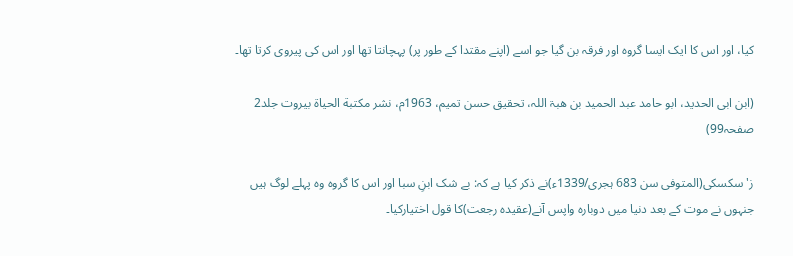کیا، اور اس کا ایک ایسا گروہ اور فرقہ بن گیا جو اسے (اپنے مقتدا کے طور پر) پہچانتا تھا اور اس کی پیروی کرتا تھا۔

(ابن ابی الحديد، ابو حامد عبد الحميد بن هبۃ اللہ، تحقیق حسن تميم، 1963م، نشر مكتبة الحياة بيروت جلد2 صفحہ99)

ز' سکسکی(المتوفى سن 683 ہجری/1339ء)نے ذکر کیا ہے کہ: بے شک ابنِ سبا اور اس کا گروہ وہ پہلے لوگ ہیں جنہوں نے موت کے بعد دنیا میں دوبارہ واپس آنے(عقیدہ رجعت)کا قول اختیارکیا۔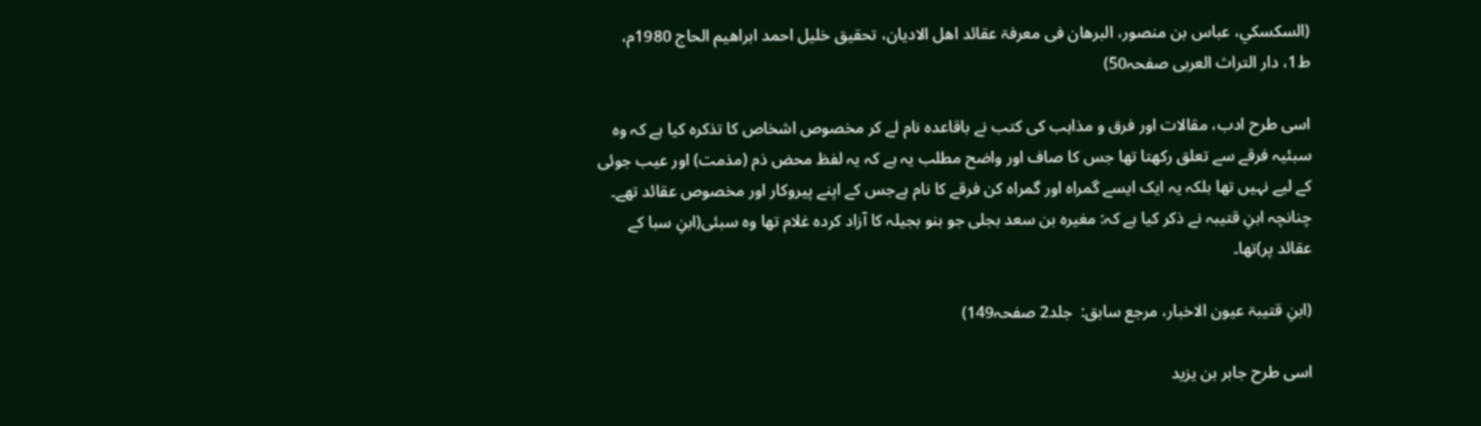(السكسكي، عباس بن منصور، البرهان فی معرفۃ عقائد اهل الاديان، تحقیق خليل احمد ابراهيم الحاج 1980م، ط1، دار التراث العربی صفحہ50)

اسی طرح ادب، مقالات اور فرق و مذاہب کی کتب نے باقاعدہ نام لے کر مخصوص اشخاص کا تذکرہ کیا ہے کہ وہ سبئیہ فرقے سے تعلق رکھتا تھا جس کا صاف اور واضح مطلب یہ ہے کہ یہ لفظ محض ذم (مذمت) اور عیب جوئی کے لیے نہیں تھا بلکہ یہ ایک ایسے گمراہ اور گمراہ کن فرقے کا نام ہےجس کے اپنے پیروکار اور مخصوص عقائد تھے۔ چنانچہ ابنِ قتیبہ نے ذکر کیا ہے کہ: مغیرہ بن سعد بجلی جو بنو بجیلہ کا آزاد کردہ غلام تھا وہ سبئی(ابنِ سبا کے عقائد پر)تھا۔

(ابنِ قتيبۃ عيون الاخبار، مرجع سابق:  جلد2 صفحہ149)

اسی طرح جابر بن یزید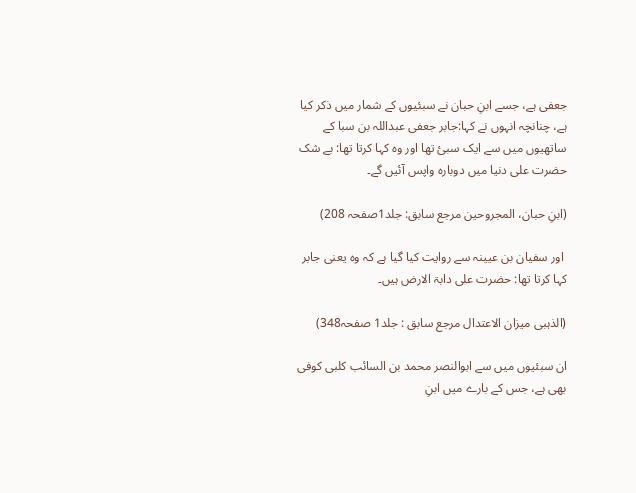جعفی ہے، جسے ابنِ حبان نے سبئیوں کے شمار میں ذکر کیا ہے، چنانچہ انہوں نے کہا:جابر جعفی عبداللہ بن سبا کے ساتھیوں میں سے ایک سبئ تھا اور وہ کہا کرتا تھا: بے شک حضرت علی دنیا میں دوبارہ واپس آئیں گے۔

(ابنِ حبان، المجروحين مرجع سابق: جلد1صفحہ 208)

 اور سفیان بن عیینہ سے روایت کیا گیا ہے کہ وہ یعنی جابر کہا کرتا تھا: حضرت علی دابۃ الارض ہیں۔

(الذہبی ميزان الاعتدال مرجع سابق : جلد1 صفحہ348)

ان سبئیوں میں سے ابوالنصر محمد بن السائب کلبی کوفی بھی ہے، جس کے بارے میں ابنِ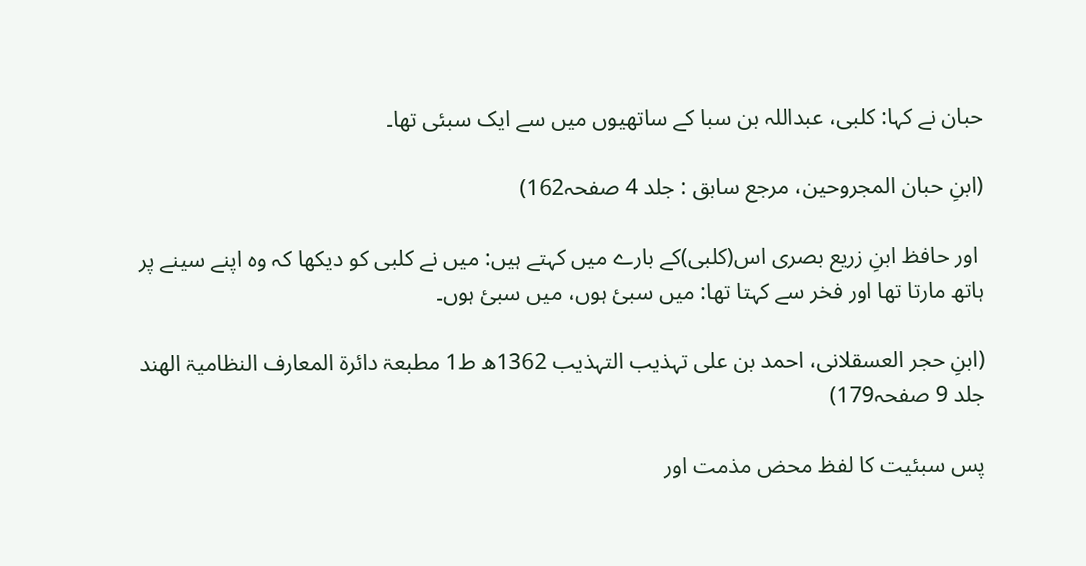حبان نے کہا: کلبی، عبداللہ بن سبا کے ساتھیوں میں سے ایک سبئی تھا۔

(ابنِ حبان المجروحين، مرجع سابق : جلد 4 صفحہ162)

 اور حافظ ابنِ زریع بصری اس(کلبی)کے بارے میں کہتے ہیں: میں نے کلبی کو دیکھا کہ وہ اپنے سینے پر ہاتھ مارتا تھا اور فخر سے کہتا تھا: میں سبئ ہوں، میں سبئ ہوں۔

(ابنِ حجر العسقلانی، احمد بن علی تہذيب التہذيب 1362ھ ط1 مطبعۃ دائرة المعارف النظاميۃ الهند جلد 9 صفحہ179)

پس سبئیت کا لفظ محض مذمت اور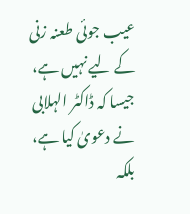عیب جوئی طعنہ زنی کے لیے نہیں ہے، جیسا کہ ڈاکٹر الہلابی نے دعویٰ کیا ہے، بلکہ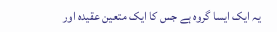یہ ایک ایسا گروہ ہے جس کا ایک متعین عقیدہ اور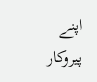اپنے پیروکار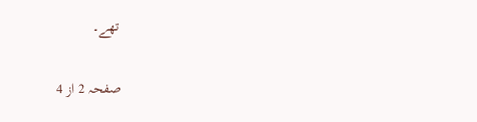تھے۔

صفحہ 2 از 4